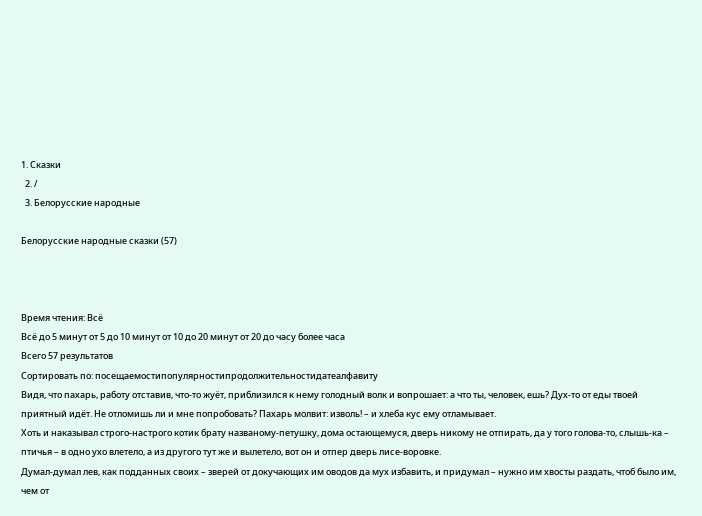1. Сказки
  2. /
  3. Белорусские народные

Белорусские народные сказки (57)



Время чтения: Всё
Всё до 5 минут от 5 до 10 минут от 10 до 20 минут от 20 до часу более часа
Всего 57 результатов
Сортировать по: посещаемостипопулярностипродолжительностидатеалфавиту
Видя, что пахарь, работу отставив, что-то жуёт, приблизился к нему голодный волк и вопрошает: а что ты, человек, ешь? Дух-то от еды твоей приятный идёт. Не отломишь ли и мне попробовать? Пахарь молвит: изволь! – и хлеба кус ему отламывает.
Хоть и наказывал строго-настрого котик брату названому-петушку, дома остающемуся, дверь никому не отпирать, да у того голова-то, слышь-ка – птичья – в одно ухо влетело, а из другого тут же и вылетело, вот он и отпер дверь лисе-воровке.
Думал-думал лев, как подданных своих – зверей от докучающих им оводов да мух избавить, и придумал – нужно им хвосты раздать, чтоб было им, чем от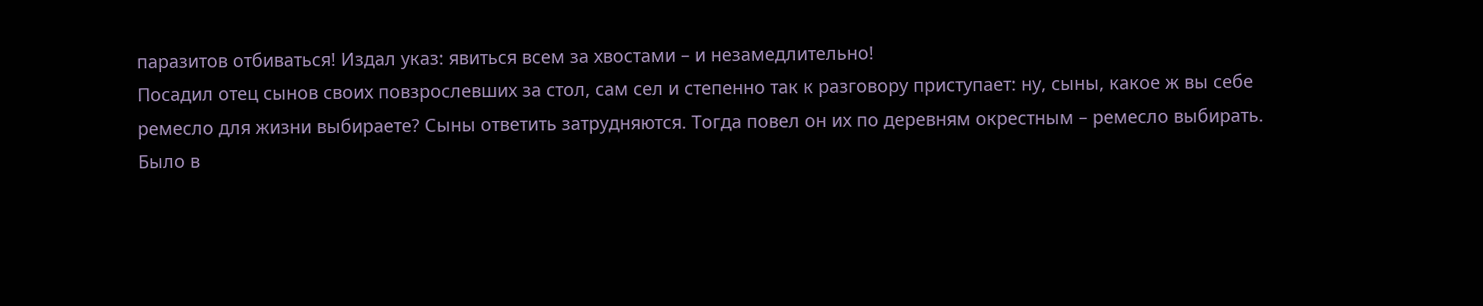паразитов отбиваться! Издал указ: явиться всем за хвостами – и незамедлительно!
Посадил отец сынов своих повзрослевших за стол, сам сел и степенно так к разговору приступает: ну, сыны, какое ж вы себе ремесло для жизни выбираете? Сыны ответить затрудняются. Тогда повел он их по деревням окрестным – ремесло выбирать.
Было в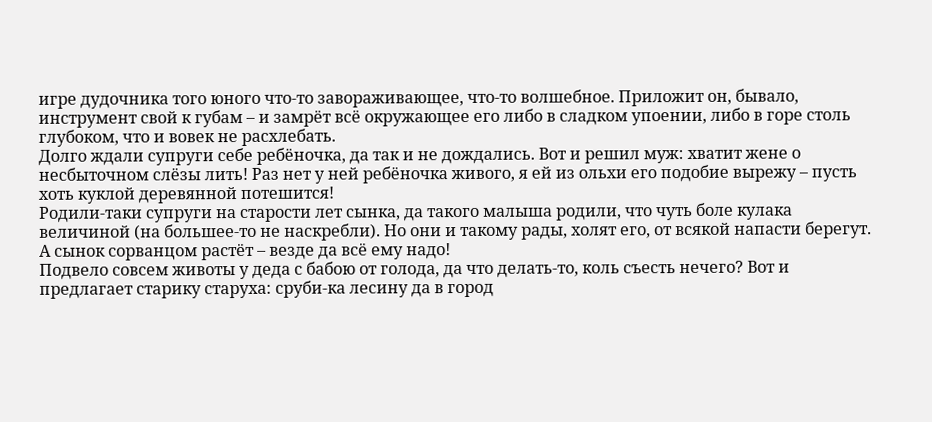игре дудочника того юного что-то завораживающее, что-то волшебное. Приложит он, бывало, инструмент свой к губам – и замрёт всё окружающее его либо в сладком упоении, либо в горе столь глубоком, что и вовек не расхлебать.
Долго ждали супруги себе ребёночка, да так и не дождались. Вот и решил муж: хватит жене о несбыточном слёзы лить! Раз нет у ней ребёночка живого, я ей из ольхи его подобие вырежу – пусть хоть куклой деревянной потешится!
Родили-таки супруги на старости лет сынка, да такого малыша родили, что чуть боле кулака величиной (на большее-то не наскребли). Но они и такому рады, холят его, от всякой напасти берегут. А сынок сорванцом растёт – везде да всё ему надо!
Подвело совсем животы у деда с бабою от голода, да что делать-то, коль съесть нечего? Вот и предлагает старику старуха: сруби-ка лесину да в город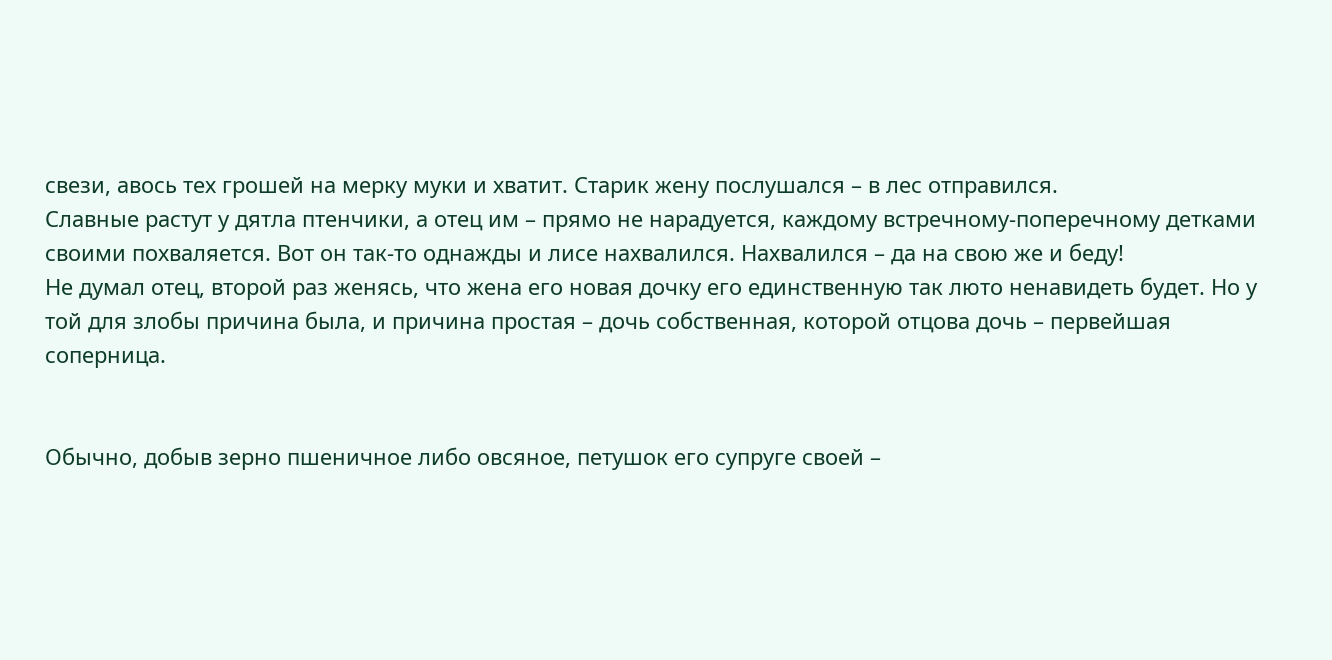свези, авось тех грошей на мерку муки и хватит. Старик жену послушался – в лес отправился.
Славные растут у дятла птенчики, а отец им – прямо не нарадуется, каждому встречному-поперечному детками своими похваляется. Вот он так-то однажды и лисе нахвалился. Нахвалился – да на свою же и беду!
Не думал отец, второй раз женясь, что жена его новая дочку его единственную так люто ненавидеть будет. Но у той для злобы причина была, и причина простая – дочь собственная, которой отцова дочь – первейшая соперница.


Обычно, добыв зерно пшеничное либо овсяное, петушок его супруге своей –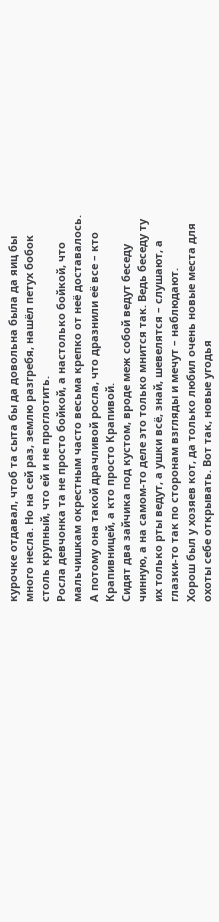курочке отдавал, чтоб та сыта бы да довольна была да яиц бы много несла. Но на сей раз, землю разгребя, нашёл петух бобок столь крупный, что ей и не проглотить.
Росла девчонка та не просто бойкой, а настолько бойкой, что мальчишкам окрестным часто весьма крепко от неё доставалось. А потому она такой драчливой росла, что дразнили её все – кто Крапивницей, а кто просто Крапивой.
Сидят два зайчика под кустом, вроде меж собой ведут беседу чинную, а на самом-то деле это только мнится так. Ведь беседу ту их только рты ведут, а ушки всё, знай, шевелятся – слушают, а глазки-то так по сторонам взгляды и мечут – наблюдают.
Хорош был у хозяев кот, да только любил очень новые места для охоты себе открывать. Вот так, новые угодья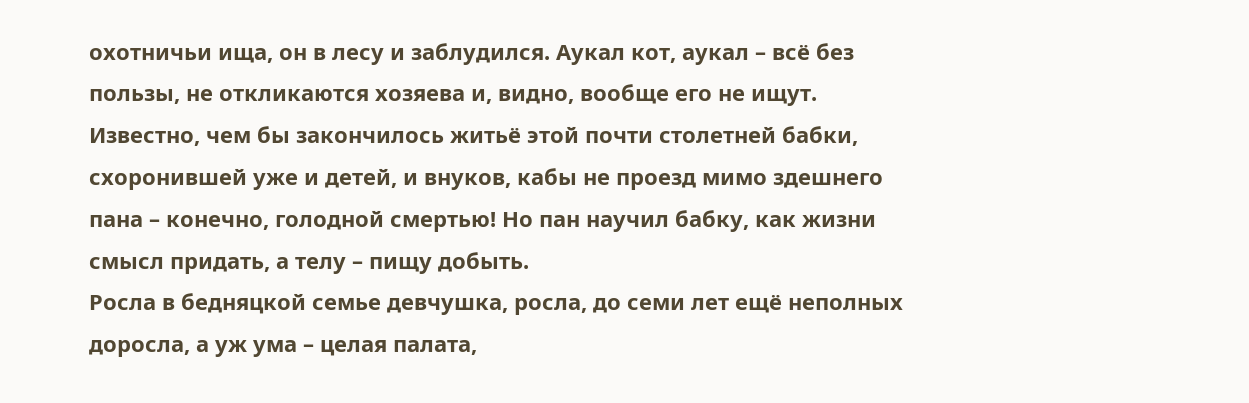охотничьи ища, он в лесу и заблудился. Аукал кот, аукал – всё без пользы, не откликаются хозяева и, видно, вообще его не ищут.
Известно, чем бы закончилось житьё этой почти столетней бабки, схоронившей уже и детей, и внуков, кабы не проезд мимо здешнего пана – конечно, голодной смертью! Но пан научил бабку, как жизни смысл придать, а телу – пищу добыть.
Росла в бедняцкой семье девчушка, росла, до семи лет ещё неполных доросла, а уж ума – целая палата,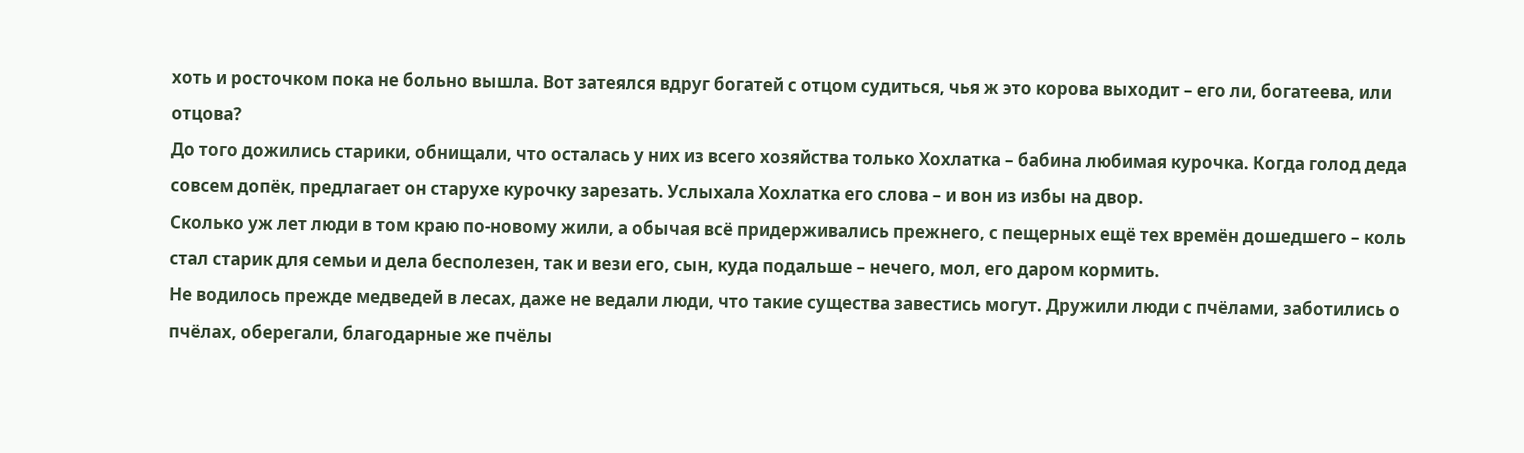хоть и росточком пока не больно вышла. Вот затеялся вдруг богатей с отцом судиться, чья ж это корова выходит – его ли, богатеева, или отцова?
До того дожились старики, обнищали, что осталась у них из всего хозяйства только Хохлатка – бабина любимая курочка. Когда голод деда совсем допёк, предлагает он старухе курочку зарезать. Услыхала Хохлатка его слова – и вон из избы на двор.
Сколько уж лет люди в том краю по-новому жили, а обычая всё придерживались прежнего, с пещерных ещё тех времён дошедшего – коль стал старик для семьи и дела бесполезен, так и вези его, сын, куда подальше – нечего, мол, его даром кормить.
Не водилось прежде медведей в лесах, даже не ведали люди, что такие существа завестись могут. Дружили люди с пчёлами, заботились о пчёлах, оберегали, благодарные же пчёлы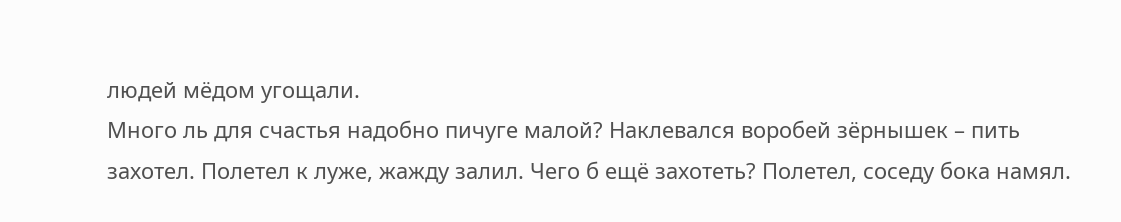людей мёдом угощали.
Много ль для счастья надобно пичуге малой? Наклевался воробей зёрнышек – пить захотел. Полетел к луже, жажду залил. Чего б ещё захотеть? Полетел, соседу бока намял.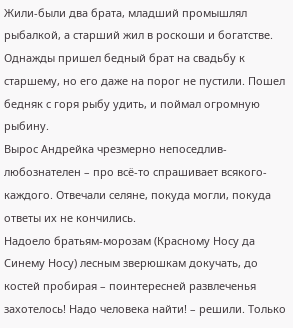Жили-были два брата, младший промышлял рыбалкой, а старший жил в роскоши и богатстве. Однажды пришел бедный брат на свадьбу к старшему, но его даже на порог не пустили. Пошел бедняк с горя рыбу удить, и поймал огромную рыбину.
Вырос Андрейка чрезмерно непоседлив-любознателен – про всё-то спрашивает всякого-каждого. Отвечали селяне, покуда могли, покуда ответы их не кончились.
Надоело братьям-морозам (Красному Носу да Синему Носу) лесным зверюшкам докучать, до костей пробирая – поинтересней развлеченья захотелось! Надо человека найти! – решили. Только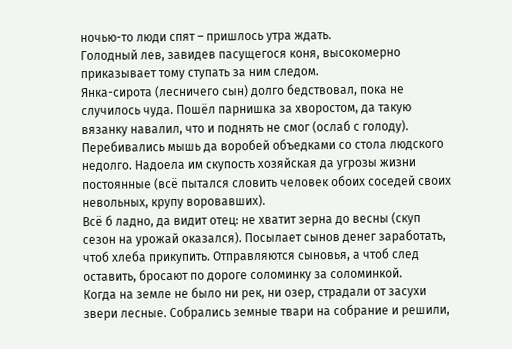ночью-то люди спят – пришлось утра ждать.
Голодный лев, завидев пасущегося коня, высокомерно приказывает тому ступать за ним следом.
Янка-сирота (лесничего сын) долго бедствовал, пока не случилось чуда. Пошёл парнишка за хворостом, да такую вязанку навалил, что и поднять не смог (ослаб с голоду).
Перебивались мышь да воробей объедками со стола людского недолго. Надоела им скупость хозяйская да угрозы жизни постоянные (всё пытался словить человек обоих соседей своих невольных, крупу воровавших).
Всё б ладно, да видит отец: не хватит зерна до весны (скуп сезон на урожай оказался). Посылает сынов денег заработать, чтоб хлеба прикупить. Отправляются сыновья, а чтоб след оставить, бросают по дороге соломинку за соломинкой.
Когда на земле не было ни рек, ни озер, страдали от засухи звери лесные. Собрались земные твари на собрание и решили,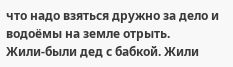что надо взяться дружно за дело и водоёмы на земле отрыть.
Жили-были дед с бабкой. Жили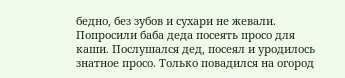бедно, без зубов и сухари не жевали. Попросили баба деда посеять просо для каши. Послушался дед, посеял и уродилось знатное просо. Только повадился на огород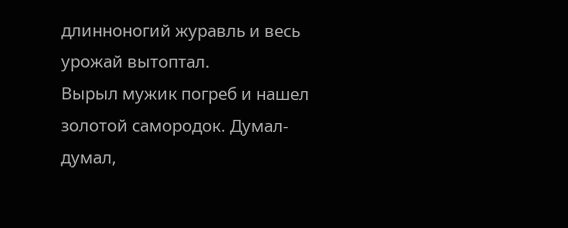длинноногий журавль и весь урожай вытоптал.
Вырыл мужик погреб и нашел золотой самородок. Думал-думал,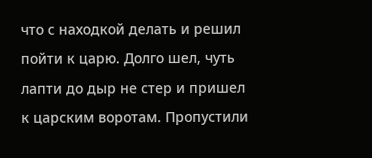что с находкой делать и решил пойти к царю. Долго шел, чуть лапти до дыр не стер и пришел к царским воротам. Пропустили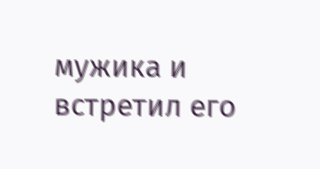мужика и встретил его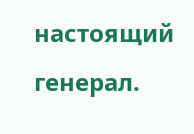настоящий генерал.